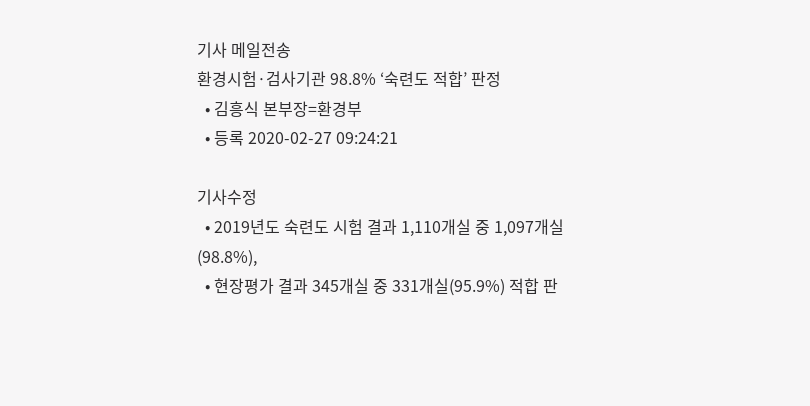기사 메일전송
환경시험·검사기관 98.8% ‘숙련도 적합’ 판정
  • 김흥식 본부장=환경부
  • 등록 2020-02-27 09:24:21

기사수정
  • 2019년도 숙련도 시험 결과 1,110개실 중 1,097개실(98.8%),
  • 현장평가 결과 345개실 중 331개실(95.9%) 적합 판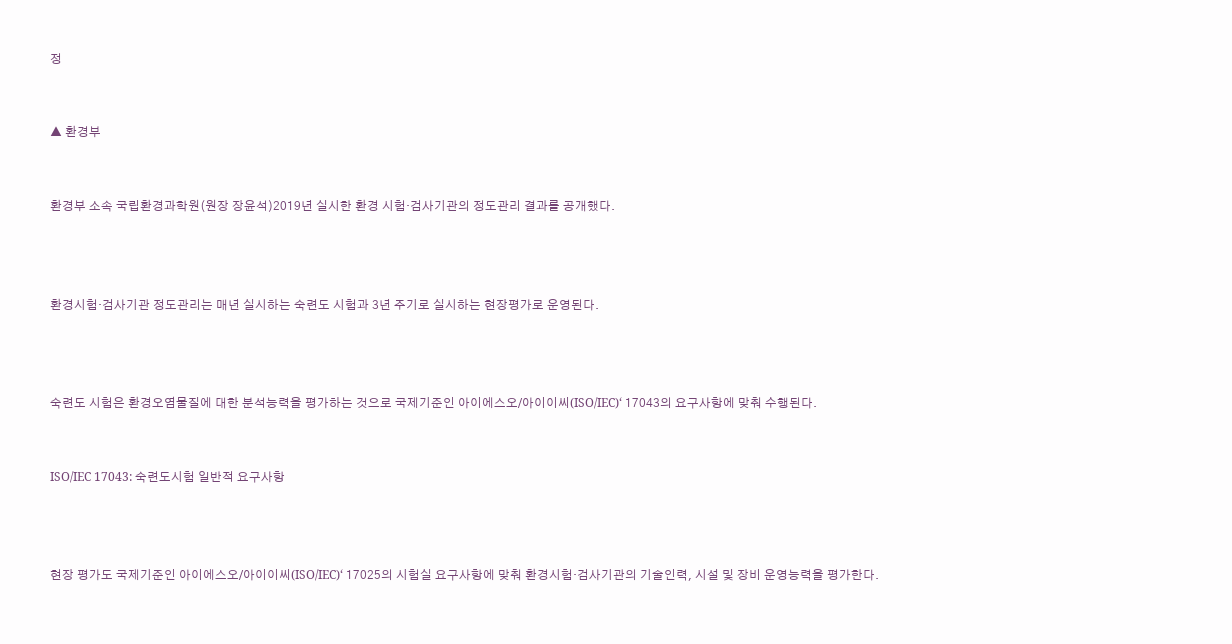정


▲ 환경부


환경부 소속 국립환경과학원(원장 장윤석)2019년 실시한 환경 시험·검사기관의 정도관리 결과를 공개했다.



환경시험·검사기관 정도관리는 매년 실시하는 숙련도 시험과 3년 주기로 실시하는 현장평가로 운영된다.



숙련도 시험은 환경오염물질에 대한 분석능력을 평가하는 것으로 국제기준인 아이에스오/아이이씨(ISO/IEC)‘ 17043의 요구사항에 맞춰 수행된다.


ISO/IEC 17043: 숙련도시험 일반적 요구사항



현장 평가도 국제기준인 아이에스오/아이이씨(ISO/IEC)‘ 17025의 시험실 요구사항에 맞춰 환경시험·검사기관의 기술인력, 시설 및 장비 운영능력을 평가한다.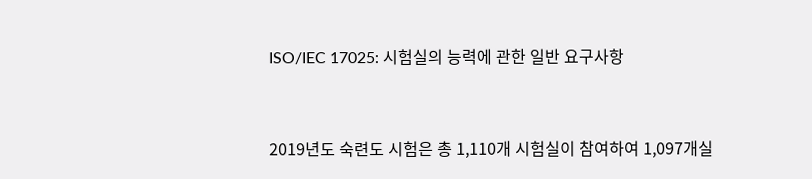ISO/IEC 17025: 시험실의 능력에 관한 일반 요구사항



2019년도 숙련도 시험은 총 1,110개 시험실이 참여하여 1,097개실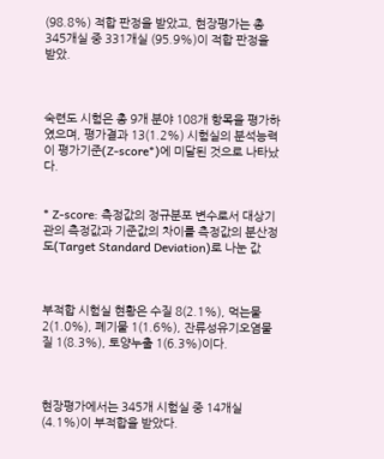(98.8%) 적합 판정을 받았고, 현장평가는 총 345개실 중 331개실 (95.9%)이 적합 판정을 받았.



숙련도 시험은 총 9개 분야 108개 항목을 평가하였으며, 평가결과 13(1.2%) 시험실의 분석능력이 평가기준(Z-score*)에 미달된 것으로 나타났다.


* Z-score: 측정값의 정규분포 변수로서 대상기관의 측정값과 기준값의 차이를 측정값의 분산정도(Target Standard Deviation)로 나눈 값



부적합 시험실 현황은 수질 8(2.1%), 먹는물 2(1.0%), 폐기물 1(1.6%), 잔류성유기오염물질 1(8.3%), 토양누출 1(6.3%)이다.



현장평가에서는 345개 시험실 중 14개실(4.1%)이 부적합을 받았다.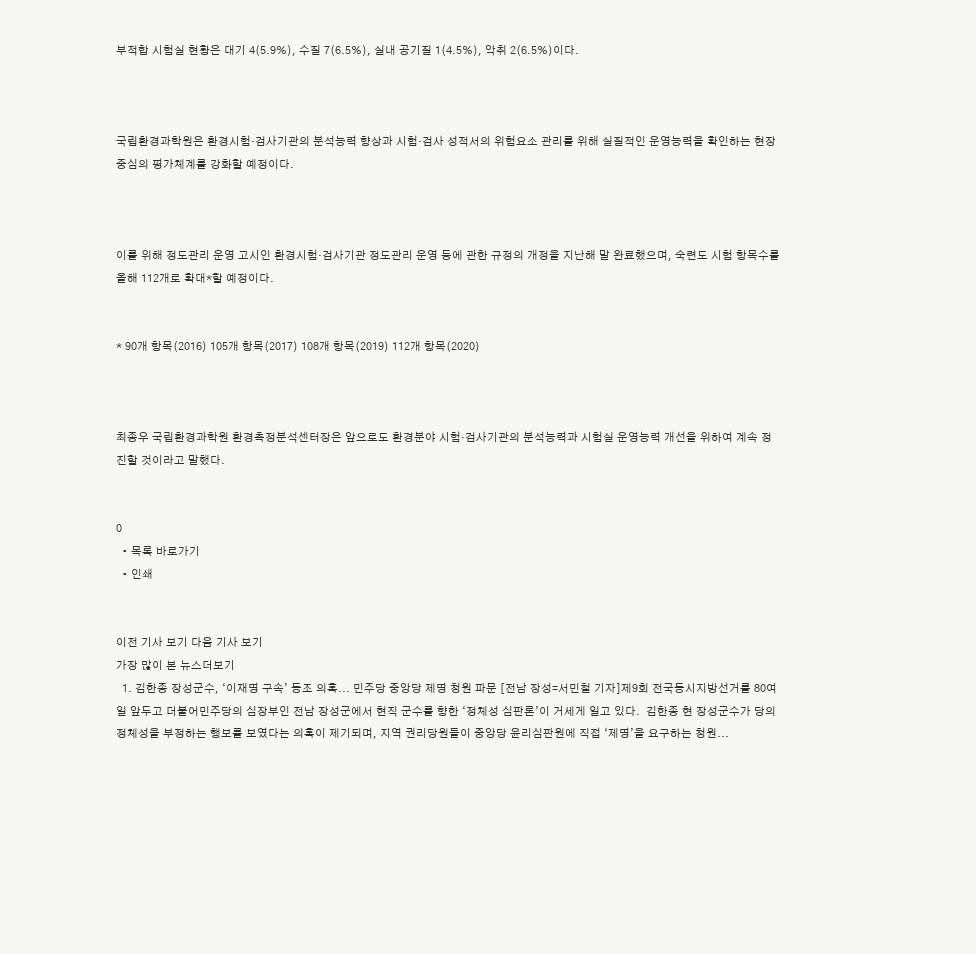부적합 시험실 현황은 대기 4(5.9%), 수질 7(6.5%), 실내 공기질 1(4.5%), 악취 2(6.5%)이다.



국립환경과학원은 환경시험·검사기관의 분석능력 향상과 시험·검사 성적서의 위험요소 관리를 위해 실질적인 운영능력을 확인하는 현장중심의 평가체계를 강화할 예정이다.



이를 위해 정도관리 운영 고시인 환경시험·검사기관 정도관리 운영 등에 관한 규정의 개정을 지난해 말 완료했으며, 숙련도 시험 항목수를 올해 112개로 확대*할 예정이다.


* 90개 항목(2016) 105개 항목(2017) 108개 항목(2019) 112개 항목(2020)



최종우 국립환경과학원 환경측정분석센터장은 앞으로도 환경분야 시험·검사기관의 분석능력과 시험실 운영능력 개선을 위하여 계속 정진할 것이라고 말했다.


0
  • 목록 바로가기
  • 인쇄


이전 기사 보기 다음 기사 보기
가장 많이 본 뉴스더보기
  1. 김한종 장성군수, ‘이재명 구속’ 동조 의혹... 민주당 중앙당 제명 청원 파문 [전남 장성=서민철 기자]제9회 전국동시지방선거를 80여 일 앞두고 더불어민주당의 심장부인 전남 장성군에서 현직 군수를 향한 ‘정체성 심판론’이 거세게 일고 있다.  김한종 현 장성군수가 당의 정체성을 부정하는 행보를 보였다는 의혹이 제기되며, 지역 권리당원들이 중앙당 윤리심판원에 직접 ‘제명’을 요구하는 청원...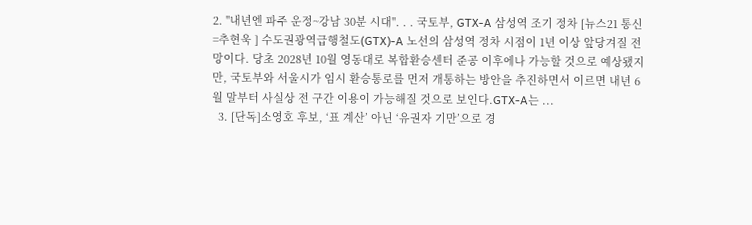2. "내년엔 파주 운정~강남 30분 시대". . . 국토부, GTX-A 삼성역 조기 정차 [뉴스21 통신=추현욱 ] 수도권광역급행철도(GTX)-A 노선의 삼성역 정차 시점이 1년 이상 앞당겨질 전망이다. 당초 2028년 10월 영동대로 복합환승센터 준공 이후에나 가능할 것으로 예상됐지만, 국토부와 서울시가 임시 환승통로를 먼저 개통하는 방안을 추진하면서 이르면 내년 6월 말부터 사실상 전 구간 이용이 가능해질 것으로 보인다.GTX-A는 ...
  3. [단독]소영호 후보, ‘표 계산’ 아닌 ‘유권자 기만’으로 경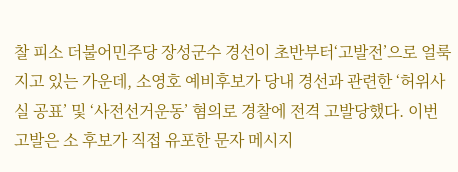찰 피소 더불어민주당 장성군수 경선이 초반부터‘고발전’으로 얼룩지고 있는 가운데, 소영호 예비후보가 당내 경선과 관련한 ‘허위사실 공표’ 및 ‘사전선거운동’ 혐의로 경찰에 전격 고발당했다. 이번 고발은 소 후보가 직접 유포한 문자 메시지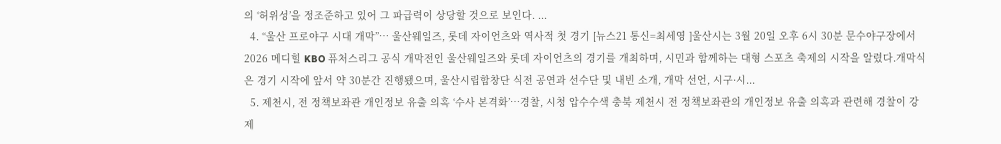의 ‘허위성’을 정조준하고 있어 그 파급력이 상당할 것으로 보인다. ...
  4. “울산 프로야구 시대 개막”… 울산웨일즈, 롯데 자이언츠와 역사적 첫 경기 [뉴스21 통신=최세영 ]울산시는 3월 20일 오후 6시 30분 문수야구장에서 2026 메디힐 KBO 퓨처스리그 공식 개막전인 울산웨일즈와 롯데 자이언츠의 경기를 개최하며, 시민과 함께하는 대형 스포츠 축제의 시작을 알렸다.개막식은 경기 시작에 앞서 약 30분간 진행됐으며, 울산시립합창단 식전 공연과 선수단 및 내빈 소개, 개막 선언, 시구·시...
  5. 제천시, 전 정책보좌관 개인정보 유출 의혹 ‘수사 본격화’…경찰, 시청 압수수색 충북 제천시 전 정책보좌관의 개인정보 유출 의혹과 관련해 경찰이 강제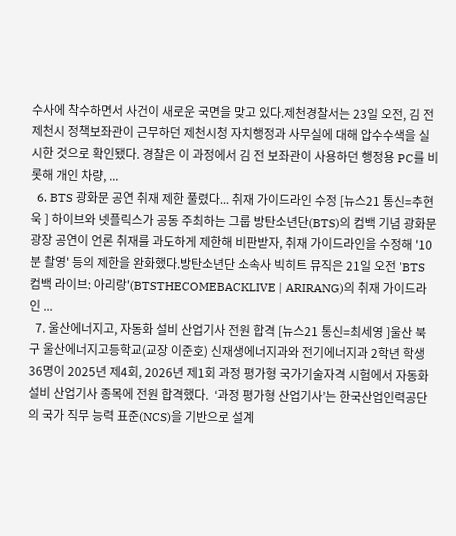수사에 착수하면서 사건이 새로운 국면을 맞고 있다.제천경찰서는 23일 오전, 김 전 제천시 정책보좌관이 근무하던 제천시청 자치행정과 사무실에 대해 압수수색을 실시한 것으로 확인됐다. 경찰은 이 과정에서 김 전 보좌관이 사용하던 행정용 PC를 비롯해 개인 차량, ...
  6. BTS 광화문 공연 취재 제한 풀렸다... 취재 가이드라인 수정 [뉴스21 통신=추현욱 ] 하이브와 넷플릭스가 공동 주최하는 그룹 방탄소년단(BTS)의 컴백 기념 광화문 광장 공연이 언론 취재를 과도하게 제한해 비판받자, 취재 가이드라인을 수정해 '10분 촬영' 등의 제한을 완화했다.방탄소년단 소속사 빅히트 뮤직은 21일 오전 'BTS 컴백 라이브: 아리랑'(BTSTHECOMEBACKLIVE | ARIRANG)의 취재 가이드라인 ...
  7. 울산에너지고, 자동화 설비 산업기사 전원 합격 [뉴스21 통신=최세영 ]울산 북구 울산에너지고등학교(교장 이준호) 신재생에너지과와 전기에너지과 2학년 학생 36명이 2025년 제4회, 2026년 제1회 과정 평가형 국가기술자격 시험에서 자동화 설비 산업기사 종목에 전원 합격했다.  ‘과정 평가형 산업기사’는 한국산업인력공단의 국가 직무 능력 표준(NCS)을 기반으로 설계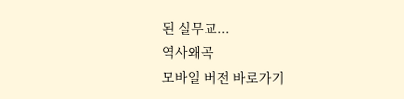된 실무교...
역사왜곡
모바일 버전 바로가기